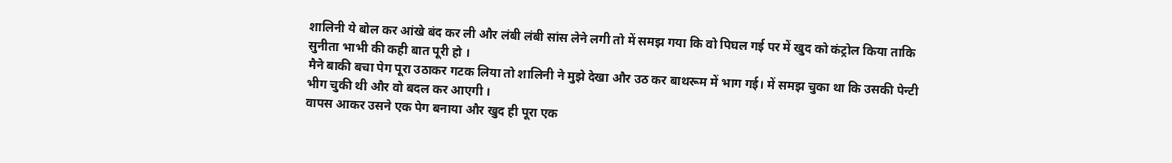शालिनी ये बोल कर आंखे बंद कर ली और लंबी लंबी सांस लेने लगी तो में समझ गया कि वो पिघल गई पर में खुद को कंट्रोल किया ताकि सुनीता भाभी की कही बात पूरी हो ।
मैने बाकी बचा पेग पूरा उठाकर गटक लिया तो शालिनी ने मुझे देखा और उठ कर बाथरूम में भाग गई। में समझ चुका था कि उसकी पेन्टी भीग चुकी थी और वो बदल कर आएगी ।
वापस आकर उसने एक पेग बनाया और खुद ही पूरा एक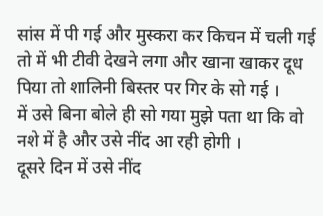सांस में पी गई और मुस्करा कर किचन में चली गई तो में भी टीवी देखने लगा और खाना खाकर दूध पिया तो शालिनी बिस्तर पर गिर के सो गई ।
में उसे बिना बोले ही सो गया मुझे पता था कि वो नशे में है और उसे नींद आ रही होगी ।
दूसरे दिन में उसे नींद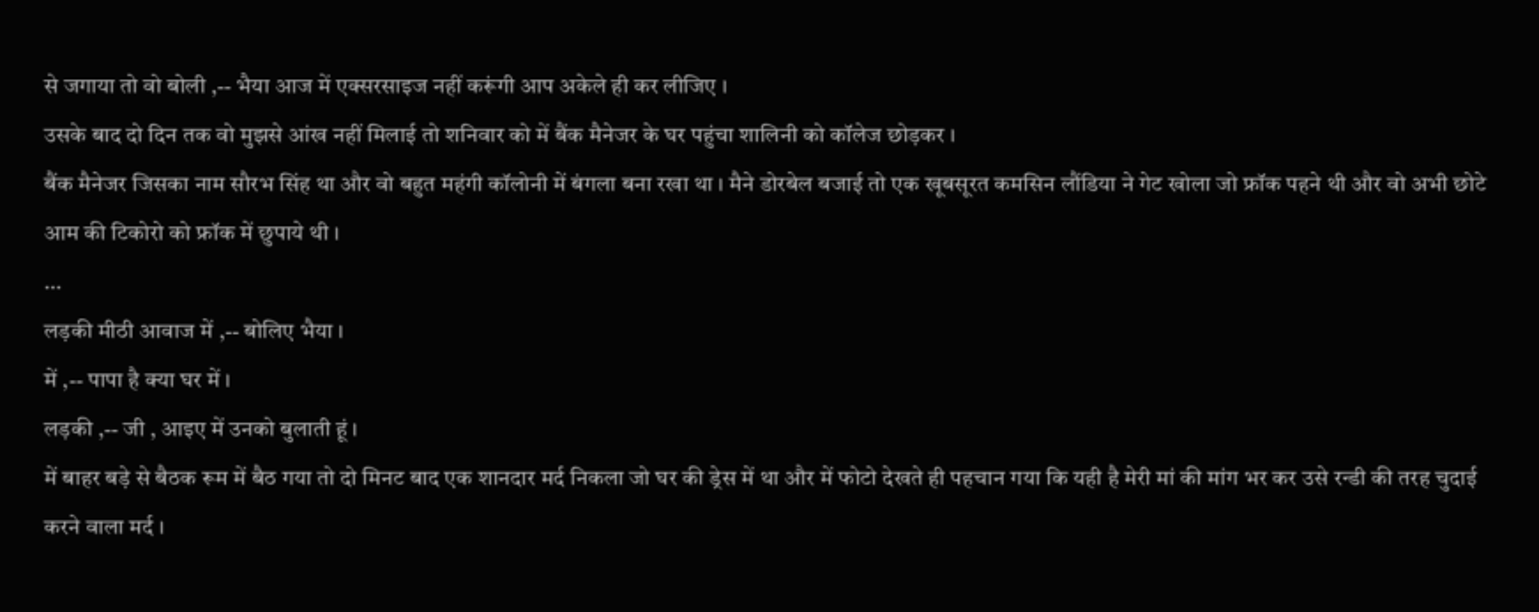से जगाया तो वो बोली ,-- भैया आज में एक्सरसाइज नहीं करूंगी आप अकेले ही कर लीजिए ।
उसके बाद दो दिन तक वो मुझसे आंख नहीं मिलाई तो शनिवार को में बैंक मैनेजर के घर पहुंचा शालिनी को कॉलेज छोड़कर ।
बैंक मैनेजर जिसका नाम सौरभ सिंह था और वो बहुत महंगी कॉलोनी में बंगला बना रखा था । मैने डोरबेल बजाई तो एक खूबसूरत कमसिन लौंडिया ने गेट खोला जो फ्रॉक पहने थी और वो अभी छोटे आम की टिकोरो को फ्रॉक में छुपाये थी ।
…
लड़की मीठी आवाज में ,-- बोलिए भैया ।
में ,-- पापा है क्या घर में ।
लड़की ,-- जी , आइए में उनको बुलाती हूं ।
में बाहर बड़े से बैठक रूम में बैठ गया तो दो मिनट बाद एक शानदार मर्द निकला जो घर की ड्रेस में था और में फोटो देखते ही पहचान गया कि यही है मेरी मां की मांग भर कर उसे रन्डी की तरह चुदाई करने वाला मर्द ।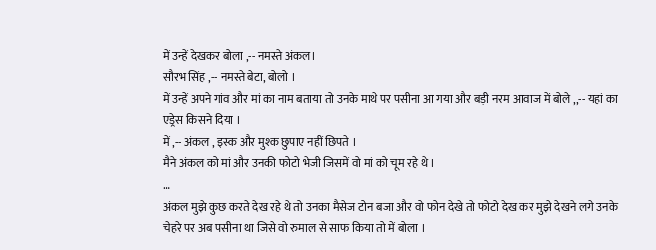में उन्हें देखकर बोला ,-- नमस्ते अंकल।
सौरभ सिंह ,-- नमस्ते बेटा, बोलो ।
में उन्हें अपने गांव और मां का नाम बताया तो उनके माथे पर पसीना आ गया और बड़ी नरम आवाज में बोले ,,-- यहां का एड्रेस किसने दिया ।
में ,-- अंकल , इस्क और मुश्क छुपाए नहीं छिपते ।
मैने अंकल को मां और उनकी फोटो भेजी जिसमें वो मां को चूम रहे थे ।
…
अंकल मुझे कुछ करते देख रहे थे तो उनका मैसेज टोन बजा और वो फोन देखे तो फोटो देख कर मुझे देखने लगे उनके चेहरे पर अब पसीना था जिसे वो रुमाल से साफ किया तो में बोला ।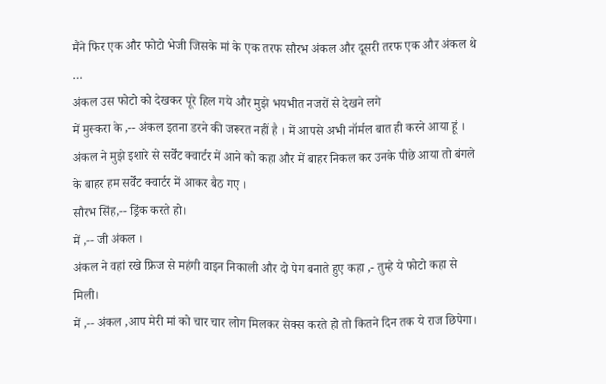मैंने फिर एक और फोटो भेजी जिसके मां के एक तरफ सौरभ अंकल और दूसरी तरफ एक और अंकल थे
…
अंकल उस फोटो को देखकर पूरे हिल गये और मुझे भयभीत नजरों से देखने लगे
में मुस्करा के ,-- अंकल इतना डरने की जरूरत नहीं है । में आपसे अभी नॉर्मल बात ही करने आया हूं ।
अंकल ने मुझे इशारे से सर्वेंट क्वार्टर में आने को कहा और में बाहर निकल कर उनके पीछे आया तो बंगले के बाहर हम सर्वेंट क्वार्टर में आकर बैठ गए ।
सौरभ सिंह,-- ड्रिंक करते हो।
में ,-- जी अंकल ।
अंकल ने वहां रखे फ्रिज से महंगी वाइन निकाली और दो पेग बनाते हुए कहा ,- तुम्हे ये फोटो कहा से मिली।
में ,-- अंकल ,आप मेरी मां को चार चार लोग मिलकर सेक्स करते हो तो कितने दिन तक ये राज छिपेगा।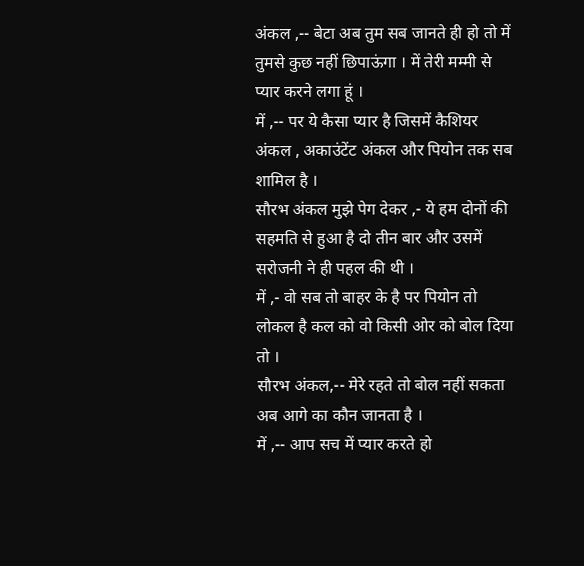अंकल ,-- बेटा अब तुम सब जानते ही हो तो में तुमसे कुछ नहीं छिपाऊंगा । में तेरी मम्मी से प्यार करने लगा हूं ।
में ,-- पर ये कैसा प्यार है जिसमें कैशियर अंकल , अकाउंटेंट अंकल और पियोन तक सब शामिल है ।
सौरभ अंकल मुझे पेग देकर ,- ये हम दोनों की सहमति से हुआ है दो तीन बार और उसमें सरोजनी ने ही पहल की थी ।
में ,- वो सब तो बाहर के है पर पियोन तो लोकल है कल को वो किसी ओर को बोल दिया तो ।
सौरभ अंकल,-- मेरे रहते तो बोल नहीं सकता अब आगे का कौन जानता है ।
में ,-- आप सच में प्यार करते हो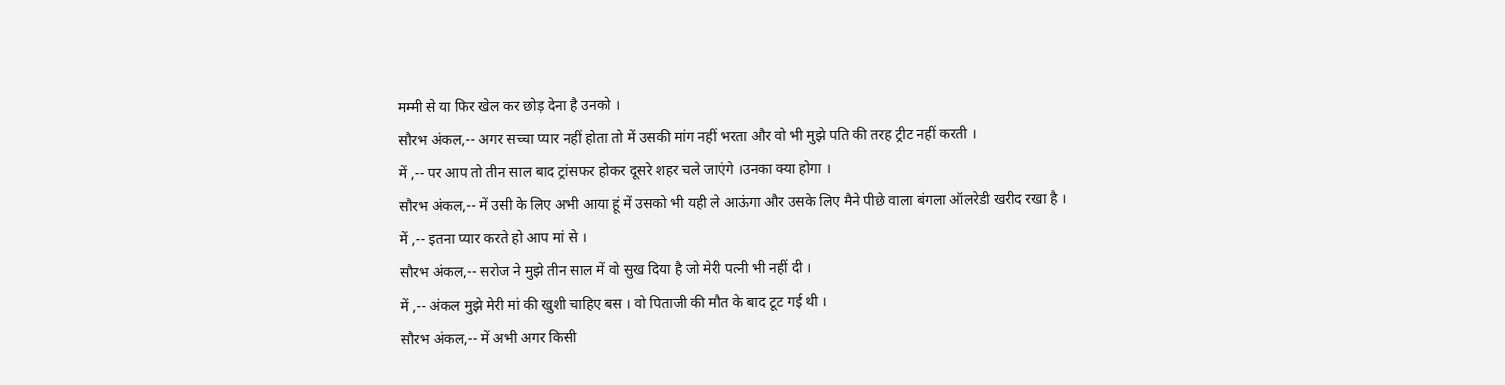मम्मी से या फिर खेल कर छोड़ देना है उनको ।
सौरभ अंकल,-- अगर सच्चा प्यार नहीं होता तो में उसकी मांग नहीं भरता और वो भी मुझे पति की तरह ट्रीट नहीं करती ।
में ,-- पर आप तो तीन साल बाद ट्रांसफर होकर दूसरे शहर चले जाएंगे ।उनका क्या होगा ।
सौरभ अंकल,-- में उसी के लिए अभी आया हूं में उसको भी यही ले आऊंगा और उसके लिए मैने पीछे वाला बंगला ऑलरेडी खरीद रखा है ।
में ,-- इतना प्यार करते हो आप मां से ।
सौरभ अंकल,-- सरोज ने मुझे तीन साल में वो सुख दिया है जो मेरी पत्नी भी नहीं दी ।
में ,-- अंकल मुझे मेरी मां की खुशी चाहिए बस । वो पिताजी की मौत के बाद टूट गई थी ।
सौरभ अंकल,-- में अभी अगर किसी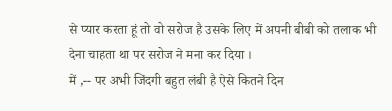से प्यार करता हूं तो वो सरोज है उसके लिए में अपनी बीबी को तलाक भी देना चाहता था पर सरोज ने मना कर दिया ।
में ,-- पर अभी जिंदगी बहुत लंबी है ऐसे कितने दिन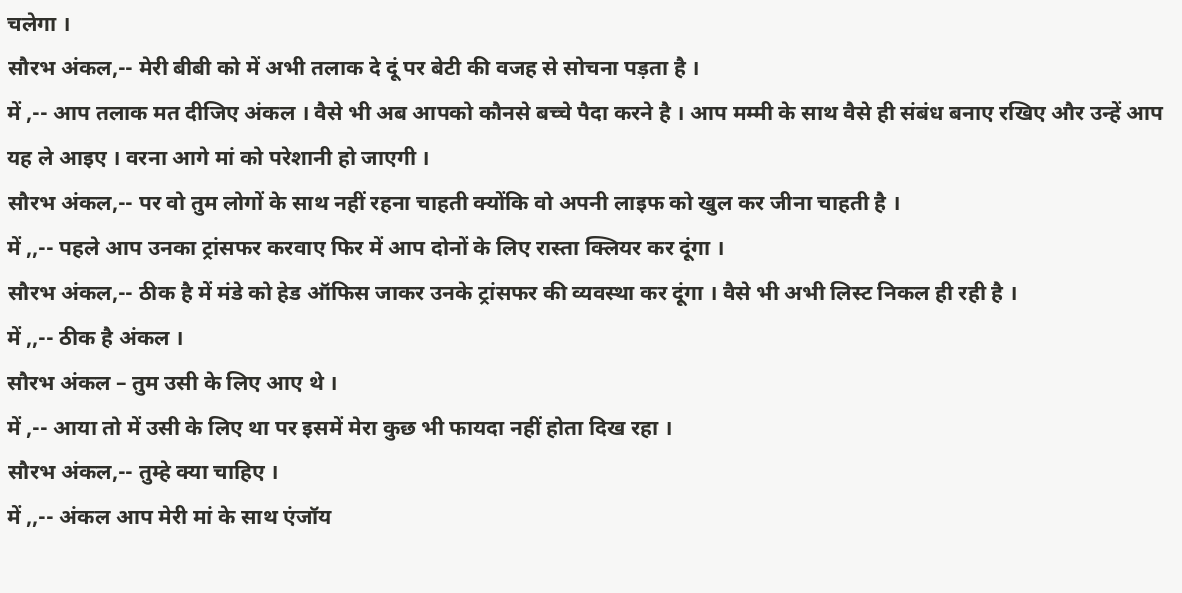चलेगा ।
सौरभ अंकल,-- मेरी बीबी को में अभी तलाक दे दूं पर बेटी की वजह से सोचना पड़ता है ।
में ,-- आप तलाक मत दीजिए अंकल । वैसे भी अब आपको कौनसे बच्चे पैदा करने है । आप मम्मी के साथ वैसे ही संबंध बनाए रखिए और उन्हें आप यह ले आइए । वरना आगे मां को परेशानी हो जाएगी ।
सौरभ अंकल,-- पर वो तुम लोगों के साथ नहीं रहना चाहती क्योंकि वो अपनी लाइफ को खुल कर जीना चाहती है ।
में ,,-- पहले आप उनका ट्रांसफर करवाए फिर में आप दोनों के लिए रास्ता क्लियर कर दूंगा ।
सौरभ अंकल,-- ठीक है में मंडे को हेड ऑफिस जाकर उनके ट्रांसफर की व्यवस्था कर दूंगा । वैसे भी अभी लिस्ट निकल ही रही है ।
में ,,-- ठीक है अंकल ।
सौरभ अंकल – तुम उसी के लिए आए थे ।
में ,-- आया तो में उसी के लिए था पर इसमें मेरा कुछ भी फायदा नहीं होता दिख रहा ।
सौरभ अंकल,-- तुम्हे क्या चाहिए ।
में ,,-- अंकल आप मेरी मां के साथ एंजॉय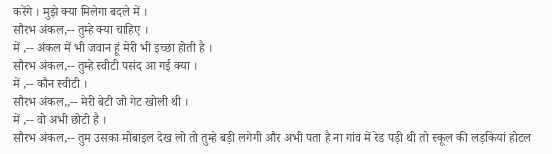करेंगे । मुझे क्या मिलेगा बदले में ।
सौरभ अंकल,-- तुम्हे क्या चाहिए ।
में ,-- अंकल में भी जवान हूं मेरी भी इच्छा होती है ।
सौरभ अंकल,-- तुम्हे स्वीटी पसंद आ गई क्या ।
में ,-- कौन स्वीटी ।
सौरभ अंकल,,-- मेरी बेटी जो गेट खोली थी ।
में ,-- वो अभी छोटी है ।
सौरभ अंकल,-- तुम उसका मोबाइल देख लो तो तुम्हे बड़ी लगेगी और अभी पता है ना गांव में रेड पड़ी थी तो स्कूल की लड़कियां होटल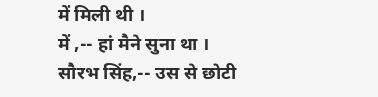में मिली थी ।
में ,-- हां मैने सुना था ।
सौरभ सिंह,-- उस से छोटी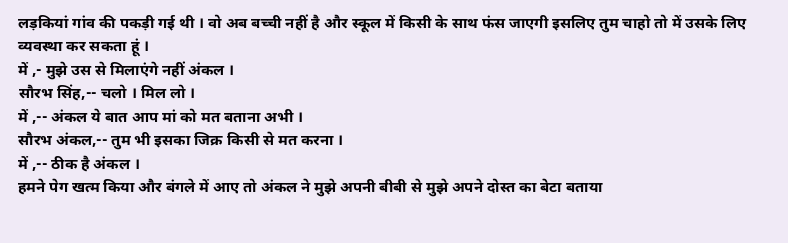लड़कियां गांव की पकड़ी गई थी । वो अब बच्ची नहीं है और स्कूल में किसी के साथ फंस जाएगी इसलिए तुम चाहो तो में उसके लिए व्यवस्था कर सकता हूं ।
में ,- मुझे उस से मिलाएंगे नहीं अंकल ।
सौरभ सिंह,-- चलो । मिल लो ।
में ,-- अंकल ये बात आप मां को मत बताना अभी ।
सौरभ अंकल,-- तुम भी इसका जिक्र किसी से मत करना ।
में ,-- ठीक है अंकल ।
हमने पेग खत्म किया और बंगले में आए तो अंकल ने मुझे अपनी बीबी से मुझे अपने दोस्त का बेटा बताया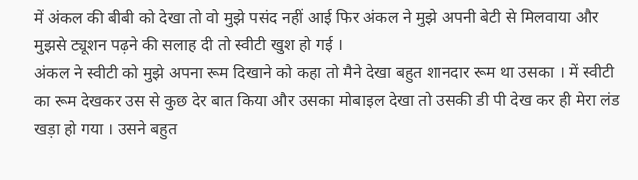में अंकल की बीबी को देखा तो वो मुझे पसंद नहीं आई फिर अंकल ने मुझे अपनी बेटी से मिलवाया और मुझसे ट्यूशन पढ़ने की सलाह दी तो स्वीटी खुश हो गई ।
अंकल ने स्वीटी को मुझे अपना रूम दिखाने को कहा तो मैने देखा बहुत शानदार रूम था उसका । में स्वीटी का रूम देखकर उस से कुछ देर बात किया और उसका मोबाइल देखा तो उसकी डी पी देख कर ही मेरा लंड खड़ा हो गया । उसने बहुत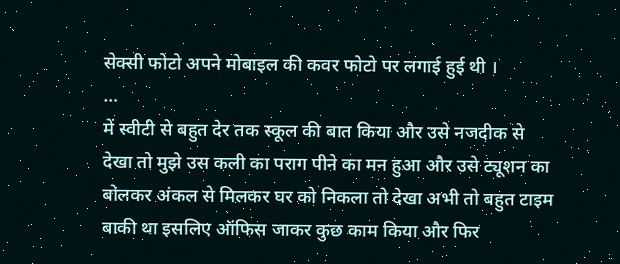सेक्सी फोटो अपने मोबाइल की कवर फोटो पर लगाई हुई थी ।
…
में स्वीटी से बहुत देर तक स्कूल की बात किया और उसे नजदीक से देखा तो मुझे उस कली का पराग पीने का मन हुआ और उसे ट्यूशन का बोलकर अंकल से मिलकर घर को निकला तो देखा अभी तो बहुत टाइम बाकी था इसलिए ऑफिस जाकर कुछ काम किया और फिर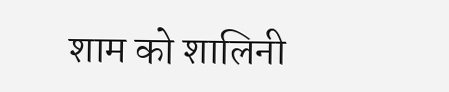शाम को शालिनी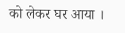को लेकर घर आया ।